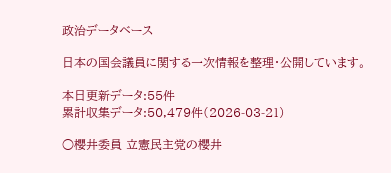政治データベース

日本の国会議員に関する一次情報を整理・公開しています。

本日更新データ:55件
累計収集データ:50,479件(2026-03-21)

○櫻井委員 立憲民主党の櫻井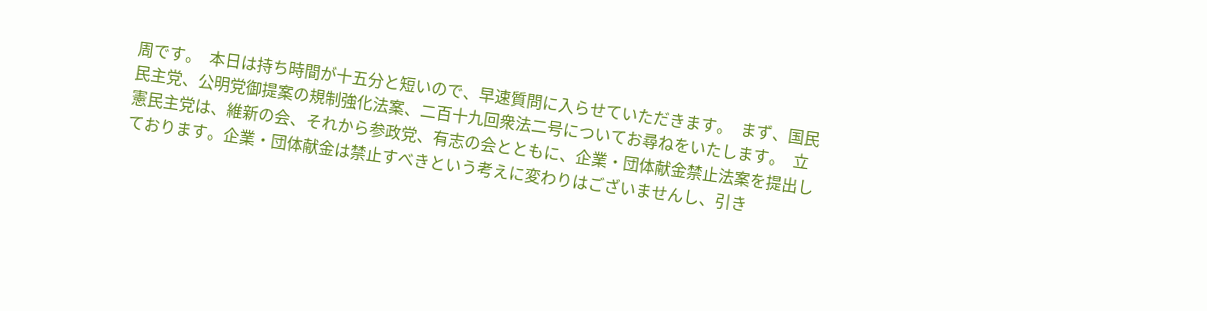周です。  本日は持ち時間が十五分と短いので、早速質問に入らせていただきます。  まず、国民民主党、公明党御提案の規制強化法案、二百十九回衆法二号についてお尋ねをいたします。  立憲民主党は、維新の会、それから参政党、有志の会とともに、企業・団体献金禁止法案を提出しております。企業・団体献金は禁止すべきという考えに変わりはございませんし、引き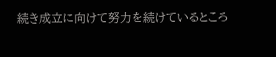続き成立に向けて努力を続けているところ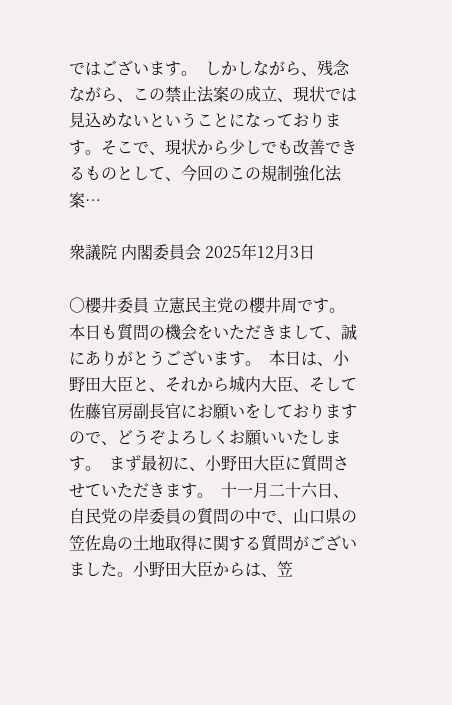ではございます。  しかしながら、残念ながら、この禁止法案の成立、現状では見込めないということになっております。そこで、現状から少しでも改善できるものとして、今回のこの規制強化法案…

衆議院 内閣委員会 2025年12月3日

○櫻井委員 立憲民主党の櫻井周です。  本日も質問の機会をいただきまして、誠にありがとうございます。  本日は、小野田大臣と、それから城内大臣、そして佐藤官房副長官にお願いをしておりますので、どうぞよろしくお願いいたします。  まず最初に、小野田大臣に質問させていただきます。  十一月二十六日、自民党の岸委員の質問の中で、山口県の笠佐島の土地取得に関する質問がございました。小野田大臣からは、笠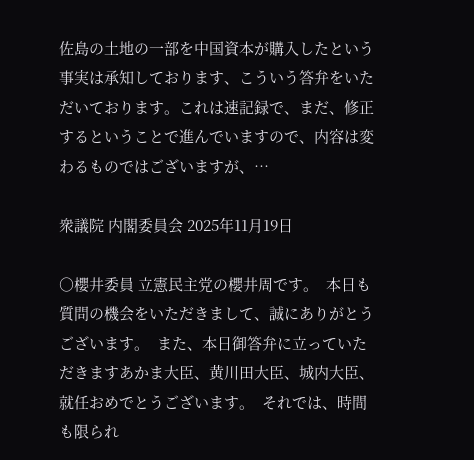佐島の土地の一部を中国資本が購入したという事実は承知しております、こういう答弁をいただいております。これは速記録で、まだ、修正するということで進んでいますので、内容は変わるものではございますが、…

衆議院 内閣委員会 2025年11月19日

○櫻井委員 立憲民主党の櫻井周です。  本日も質問の機会をいただきまして、誠にありがとうございます。  また、本日御答弁に立っていただきますあかま大臣、黄川田大臣、城内大臣、就任おめでとうございます。  それでは、時間も限られ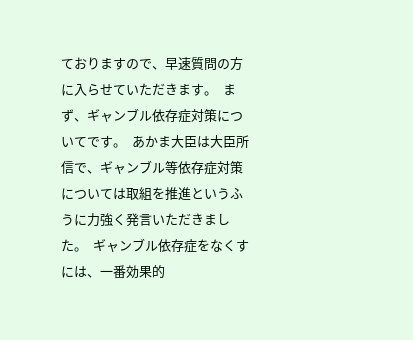ておりますので、早速質問の方に入らせていただきます。  まず、ギャンブル依存症対策についてです。  あかま大臣は大臣所信で、ギャンブル等依存症対策については取組を推進というふうに力強く発言いただきました。  ギャンブル依存症をなくすには、一番効果的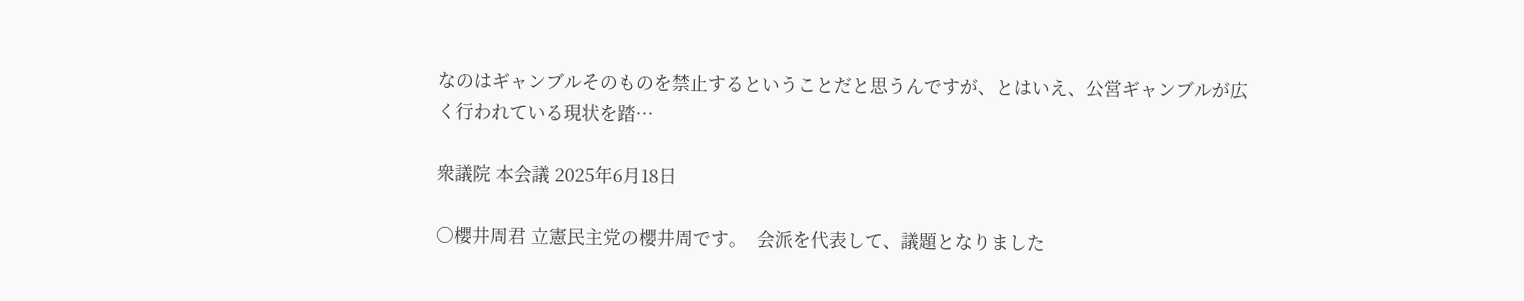なのはギャンブルそのものを禁止するということだと思うんですが、とはいえ、公営ギャンブルが広く行われている現状を踏…

衆議院 本会議 2025年6月18日

○櫻井周君 立憲民主党の櫻井周です。  会派を代表して、議題となりました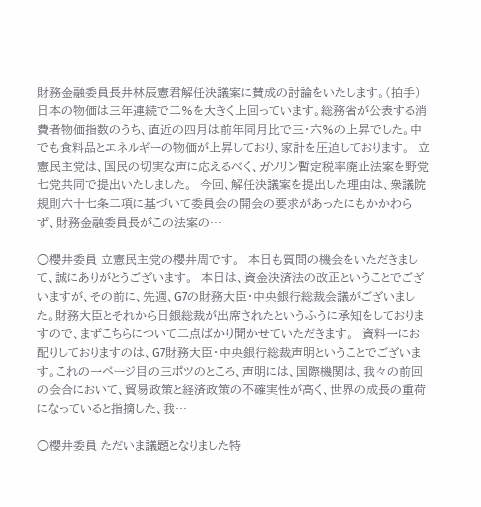財務金融委員長井林辰憲君解任決議案に賛成の討論をいたします。(拍手)  日本の物価は三年連続で二%を大きく上回っています。総務省が公表する消費者物価指数のうち、直近の四月は前年同月比で三・六%の上昇でした。中でも食料品とエネルギーの物価が上昇しており、家計を圧迫しております。  立憲民主党は、国民の切実な声に応えるべく、ガソリン暫定税率廃止法案を野党七党共同で提出いたしました。  今回、解任決議案を提出した理由は、衆議院規則六十七条二項に基づいて委員会の開会の要求があったにもかかわらず、財務金融委員長がこの法案の…

○櫻井委員 立憲民主党の櫻井周です。  本日も質問の機会をいただきまして、誠にありがとうございます。  本日は、資金決済法の改正ということでございますが、その前に、先週、G7の財務大臣・中央銀行総裁会議がございました。財務大臣とそれから日銀総裁が出席されたというふうに承知をしておりますので、まずこちらについて二点ばかり聞かせていただきます。  資料一にお配りしておりますのは、G7財務大臣・中央銀行総裁声明ということでございます。これの一ページ目の三ポツのところ、声明には、国際機関は、我々の前回の会合において、貿易政策と経済政策の不確実性が高く、世界の成長の重荷になっていると指摘した、我…

○櫻井委員 ただいま議題となりました特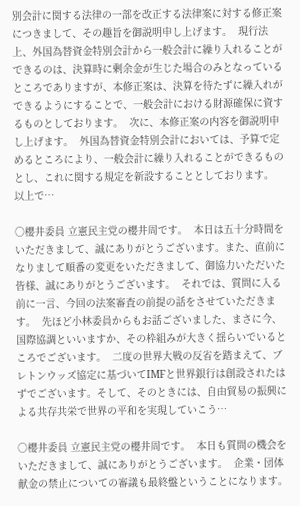別会計に関する法律の一部を改正する法律案に対する修正案につきまして、その趣旨を御説明申し上げます。  現行法上、外国為替資金特別会計から一般会計に繰り入れることができるのは、決算時に剰余金が生じた場合のみとなっているところでありますが、本修正案は、決算を待たずに繰入れができるようにすることで、一般会計における財源確保に資するものとしております。  次に、本修正案の内容を御説明申し上げます。  外国為替資金特別会計においては、予算で定めるところにより、一般会計に繰り入れることができるものとし、これに関する規定を新設することとしております。  以上で…

○櫻井委員 立憲民主党の櫻井周です。  本日は五十分時間をいただきまして、誠にありがとうございます。また、直前になりまして順番の変更をいただきまして、御協力いただいた皆様、誠にありがとうございます。  それでは、質問に入る前に一言、今回の法案審査の前提の話をさせていただきます。  先ほど小林委員からもお話ございました、まさに今、国際協調といいますか、その枠組みが大きく揺らいでいるところでございます。  二度の世界大戦の反省を踏まえて、ブレトンウッズ協定に基づいてIMFと世界銀行は創設されたはずでございます。そして、そのときには、自由貿易の振興による共存共栄で世界の平和を実現していこう…

○櫻井委員 立憲民主党の櫻井周です。  本日も質問の機会をいただきまして、誠にありがとうございます。  企業・団体献金の禁止についての審議も最終盤ということになります。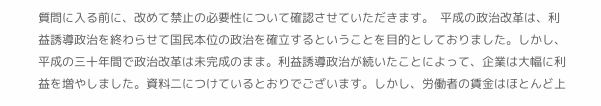質問に入る前に、改めて禁止の必要性について確認させていただきます。  平成の政治改革は、利益誘導政治を終わらせて国民本位の政治を確立するということを目的としておりました。しかし、平成の三十年間で政治改革は未完成のまま。利益誘導政治が続いたことによって、企業は大幅に利益を増やしました。資料二につけているとおりでございます。しかし、労働者の賃金はほとんど上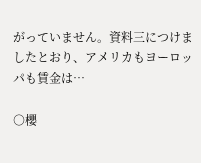がっていません。資料三につけましたとおり、アメリカもヨーロッパも賃金は…

○櫻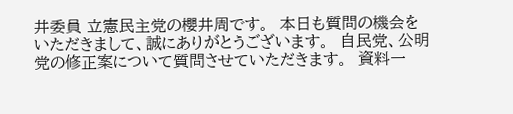井委員 立憲民主党の櫻井周です。  本日も質問の機会をいただきまして、誠にありがとうございます。  自民党、公明党の修正案について質問させていただきます。  資料一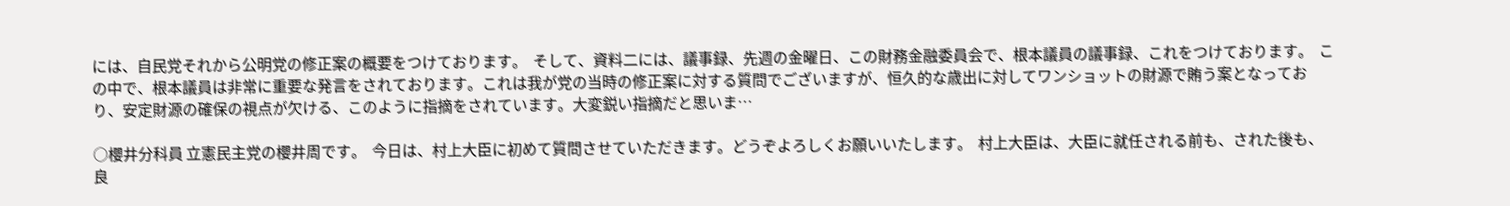には、自民党それから公明党の修正案の概要をつけております。  そして、資料二には、議事録、先週の金曜日、この財務金融委員会で、根本議員の議事録、これをつけております。  この中で、根本議員は非常に重要な発言をされております。これは我が党の当時の修正案に対する質問でございますが、恒久的な歳出に対してワンショットの財源で賄う案となっており、安定財源の確保の視点が欠ける、このように指摘をされています。大変鋭い指摘だと思いま…

○櫻井分科員 立憲民主党の櫻井周です。  今日は、村上大臣に初めて質問させていただきます。どうぞよろしくお願いいたします。  村上大臣は、大臣に就任される前も、された後も、良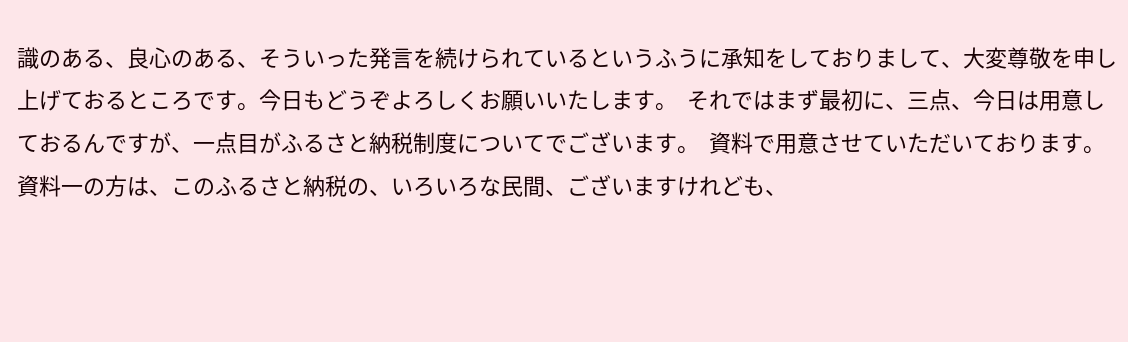識のある、良心のある、そういった発言を続けられているというふうに承知をしておりまして、大変尊敬を申し上げておるところです。今日もどうぞよろしくお願いいたします。  それではまず最初に、三点、今日は用意しておるんですが、一点目がふるさと納税制度についてでございます。  資料で用意させていただいております。資料一の方は、このふるさと納税の、いろいろな民間、ございますけれども、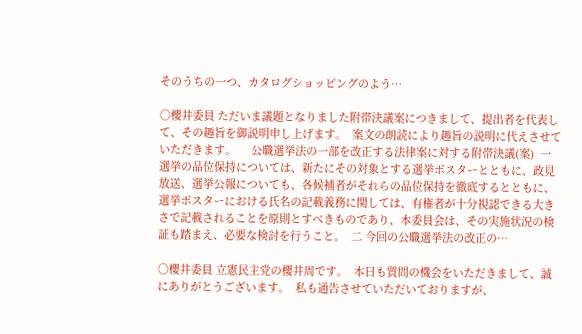そのうちの一つ、カタログショッピングのよう…

○櫻井委員 ただいま議題となりました附帯決議案につきまして、提出者を代表して、その趣旨を御説明申し上げます。  案文の朗読により趣旨の説明に代えさせていただきます。     公職選挙法の一部を改正する法律案に対する附帯決議(案)  一 選挙の品位保持については、新たにその対象とする選挙ポスターとともに、政見放送、選挙公報についても、各候補者がそれらの品位保持を徹底するとともに、選挙ポスターにおける氏名の記載義務に関しては、有権者が十分視認できる大きさで記載されることを原則とすべきものであり、本委員会は、その実施状況の検証も踏まえ、必要な検討を行うこと。  二 今回の公職選挙法の改正の…

○櫻井委員 立憲民主党の櫻井周です。  本日も質問の機会をいただきまして、誠にありがとうございます。  私も通告させていただいておりますが、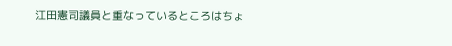江田憲司議員と重なっているところはちょ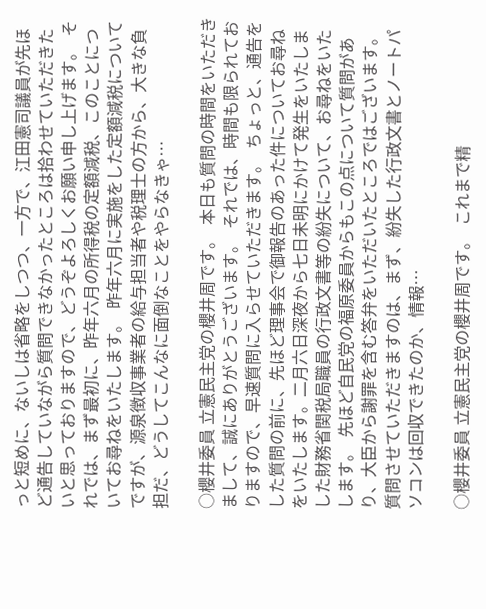っと短めに、ないしは省略をしつつ、一方で、江田憲司議員が先ほど通告していながら質問できなかったところは拾わせていただきたいと思っておりますので、どうぞよろしくお願い申し上げます。  それでは、まず最初に、昨年六月の所得税の定額減税、このことについてお尋ねをいたします。  昨年六月に実施をした定額減税についてですが、源泉徴収事業者の給与担当者や税理士の方から、大きな負担だ、どうしてこんなに面倒なことをやらなきゃ…

○櫻井委員 立憲民主党の櫻井周です。  本日も質問の時間をいただきまして、誠にありがとうございます。  それでは、時間も限られておりますので、早速質問に入らせていただきます。  ちょっと、通告をした質問の前に、先ほど理事会で御報告のあった件についてお尋ねをいたします。二月六日深夜から七日未明にかけて発生をいたしました財務省関税局職員の行政文書等の紛失について、お尋ねをいたします。  先ほど自民党の福原委員からもこの点について質問があり、大臣から謝罪を含む答弁をいただいたところではございます。  質問させていただきますのは、まず、紛失した行政文書とノートパソコンは回収できたのか、情報…

○櫻井委員 立憲民主党の櫻井周です。  これまで精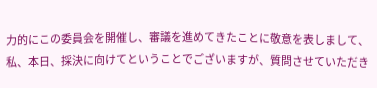力的にこの委員会を開催し、審議を進めてきたことに敬意を表しまして、私、本日、採決に向けてということでございますが、質問させていただき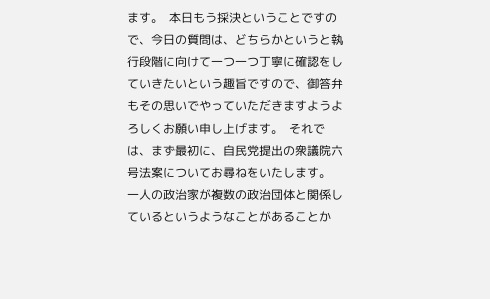ます。  本日もう採決ということですので、今日の質問は、どちらかというと執行段階に向けて一つ一つ丁寧に確認をしていきたいという趣旨ですので、御答弁もその思いでやっていただきますようよろしくお願い申し上げます。  それでは、まず最初に、自民党提出の衆議院六号法案についてお尋ねをいたします。  一人の政治家が複数の政治団体と関係しているというようなことがあることか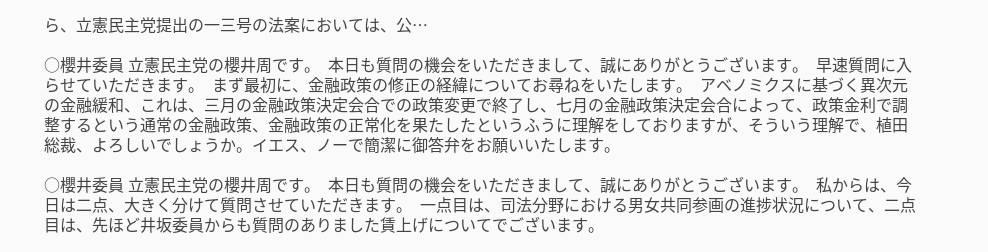ら、立憲民主党提出の一三号の法案においては、公…

○櫻井委員 立憲民主党の櫻井周です。  本日も質問の機会をいただきまして、誠にありがとうございます。  早速質問に入らせていただきます。  まず最初に、金融政策の修正の経緯についてお尋ねをいたします。  アベノミクスに基づく異次元の金融緩和、これは、三月の金融政策決定会合での政策変更で終了し、七月の金融政策決定会合によって、政策金利で調整するという通常の金融政策、金融政策の正常化を果たしたというふうに理解をしておりますが、そういう理解で、植田総裁、よろしいでしょうか。イエス、ノーで簡潔に御答弁をお願いいたします。

○櫻井委員 立憲民主党の櫻井周です。  本日も質問の機会をいただきまして、誠にありがとうございます。  私からは、今日は二点、大きく分けて質問させていただきます。  一点目は、司法分野における男女共同参画の進捗状況について、二点目は、先ほど井坂委員からも質問のありました賃上げについてでございます。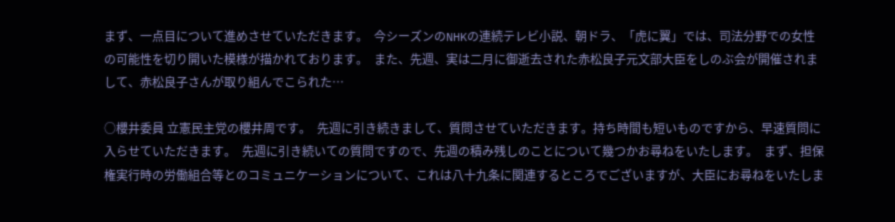まず、一点目について進めさせていただきます。  今シーズンのNHKの連続テレビ小説、朝ドラ、「虎に翼」では、司法分野での女性の可能性を切り開いた模様が描かれております。  また、先週、実は二月に御逝去された赤松良子元文部大臣をしのぶ会が開催されまして、赤松良子さんが取り組んでこられた…

○櫻井委員 立憲民主党の櫻井周です。  先週に引き続きまして、質問させていただきます。持ち時間も短いものですから、早速質問に入らせていただきます。  先週に引き続いての質問ですので、先週の積み残しのことについて幾つかお尋ねをいたします。  まず、担保権実行時の労働組合等とのコミュニケーションについて、これは八十九条に関連するところでございますが、大臣にお尋ねをいたしま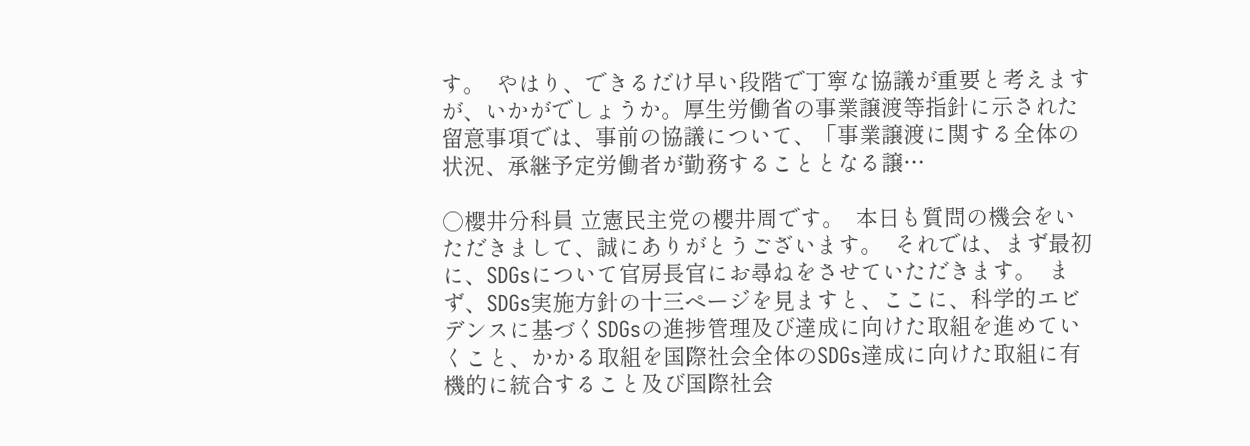す。  やはり、できるだけ早い段階で丁寧な協議が重要と考えますが、いかがでしょうか。厚生労働省の事業譲渡等指針に示された留意事項では、事前の協議について、「事業譲渡に関する全体の状況、承継予定労働者が勤務することとなる譲…

○櫻井分科員 立憲民主党の櫻井周です。  本日も質問の機会をいただきまして、誠にありがとうございます。  それでは、まず最初に、SDGsについて官房長官にお尋ねをさせていただきます。  まず、SDGs実施方針の十三ページを見ますと、ここに、科学的エビデンスに基づくSDGsの進捗管理及び達成に向けた取組を進めていくこと、かかる取組を国際社会全体のSDGs達成に向けた取組に有機的に統合すること及び国際社会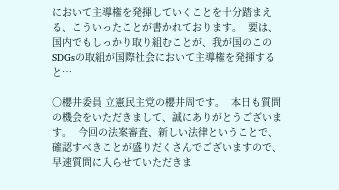において主導権を発揮していくことを十分踏まえる、こういったことが書かれております。  要は、国内でもしっかり取り組むことが、我が国のこのSDGsの取組が国際社会において主導権を発揮すると…

○櫻井委員 立憲民主党の櫻井周です。  本日も質問の機会をいただきまして、誠にありがとうございます。  今回の法案審査、新しい法律ということで、確認すべきことが盛りだくさんでございますので、早速質問に入らせていただきま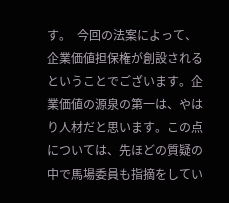す。  今回の法案によって、企業価値担保権が創設されるということでございます。企業価値の源泉の第一は、やはり人材だと思います。この点については、先ほどの質疑の中で馬場委員も指摘をしてい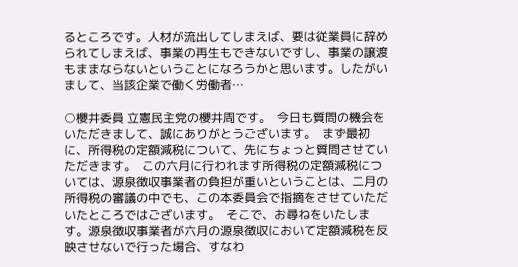るところです。人材が流出してしまえば、要は従業員に辞められてしまえば、事業の再生もできないですし、事業の譲渡もままならないということになろうかと思います。したがいまして、当該企業で働く労働者…

○櫻井委員 立憲民主党の櫻井周です。  今日も質問の機会をいただきまして、誠にありがとうございます。  まず最初に、所得税の定額減税について、先にちょっと質問させていただきます。  この六月に行われます所得税の定額減税については、源泉徴収事業者の負担が重いということは、二月の所得税の審議の中でも、この本委員会で指摘をさせていただいたところではございます。  そこで、お尋ねをいたします。源泉徴収事業者が六月の源泉徴収において定額減税を反映させないで行った場合、すなわ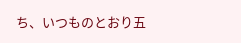ち、いつものとおり五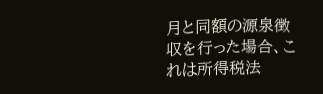月と同額の源泉徴収を行った場合、これは所得税法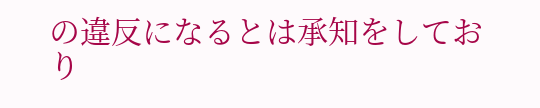の違反になるとは承知をしており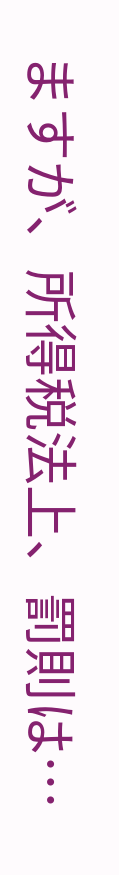ますが、所得税法上、罰則は…